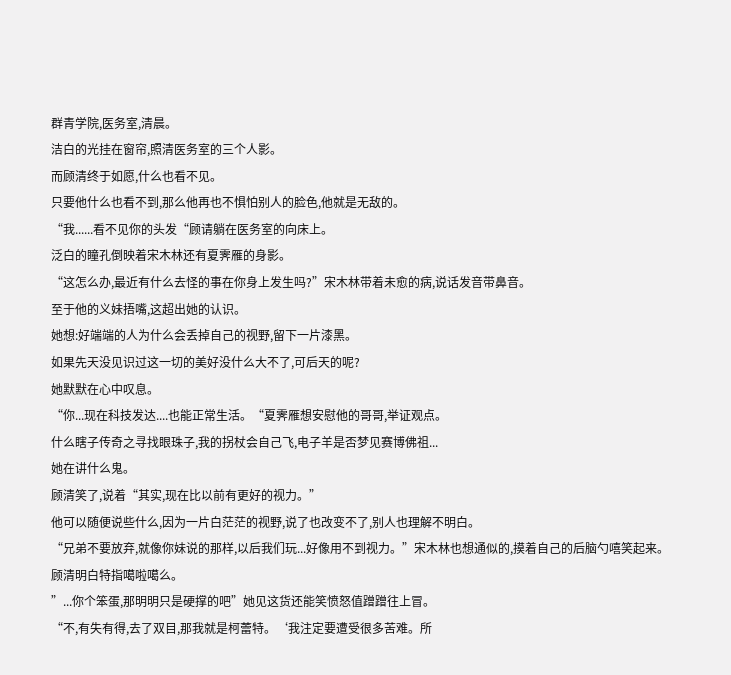群青学院,医务室,清晨。
洁白的光挂在窗帘,照清医务室的三个人影。
而顾清终于如愿,什么也看不见。
只要他什么也看不到,那么他再也不惧怕别人的脸色,他就是无敌的。
“我......看不见你的头发“顾请躺在医务室的向床上。
泛白的瞳孔倒映着宋木林还有夏霁雁的身影。
“这怎么办,最近有什么去怪的事在你身上发生吗?”宋木林带着未愈的病,说话发音带鼻音。
至于他的义妹捂嘴,这超出她的认识。
她想:好端端的人为什么会丢掉自己的视野,留下一片漆黑。
如果先天没见识过这一切的美好没什么大不了,可后天的呢?
她默默在心中叹息。
“你...现在科技发达....也能正常生活。“夏霁雁想安慰他的哥哥,举证观点。
什么瞎子传奇之寻找眼珠子,我的拐杖会自己飞,电子羊是否梦见赛博佛祖...
她在讲什么鬼。
顾清笑了,说着“其实,现在比以前有更好的视力。”
他可以随便说些什么,因为一片白茫茫的视野,说了也改变不了,别人也理解不明白。
“兄弟不要放弃,就像你妹说的那样,以后我们玩...好像用不到视力。”宋木林也想通似的,摸着自己的后脑勺嘻笑起来。
顾清明白特指噶啦噶么。
”...你个笨蛋,那明明只是硬撑的吧”她见这货还能笑愤怒值蹭蹭往上冒。
“不,有失有得,去了双目,那我就是柯蕾特。‘我注定要遭受很多苦难。所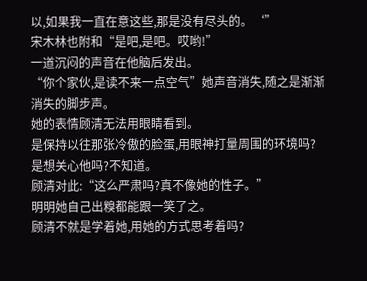以,如果我一直在意这些,那是没有尽头的。‘”
宋木林也附和“是吧,是吧。哎哟!”
一道沉闷的声音在他脑后发出。
“你个家伙,是读不来一点空气”她声音消失,随之是渐渐消失的脚步声。
她的表情顾清无法用眼睛看到。
是保持以往那张冷傲的脸蛋,用眼神打量周围的环境吗?
是想关心他吗?不知道。
顾清对此:“这么严肃吗?真不像她的性子。”
明明她自己出糗都能跟一笑了之。
顾清不就是学着她,用她的方式思考着吗?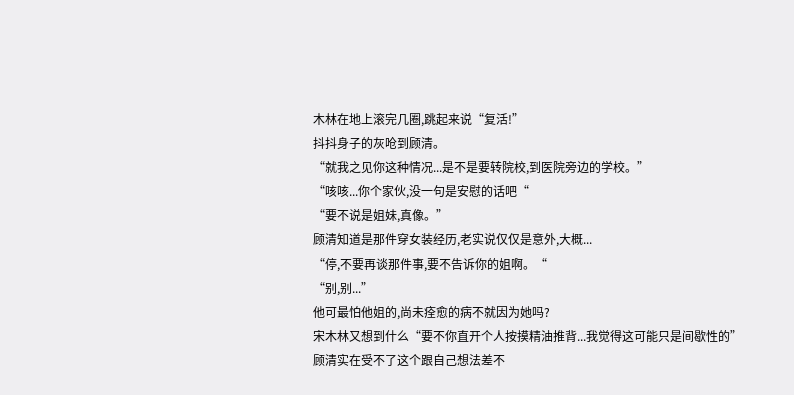木林在地上滚完几圈,跳起来说“复活!”
抖抖身子的灰呛到顾清。
“就我之见你这种情况...是不是要转院校,到医院旁边的学校。”
“咳咳...你个家伙,没一句是安慰的话吧“
“要不说是姐妹,真像。”
顾清知道是那件穿女装经历,老实说仅仅是意外,大概...
“停,不要再谈那件事,要不告诉你的姐啊。“
“别,别...”
他可最怕他姐的,尚未痊愈的病不就因为她吗?
宋木林又想到什么“要不你直开个人按摸精油推背...我觉得这可能只是间歇性的”
顾清实在受不了这个跟自己想法差不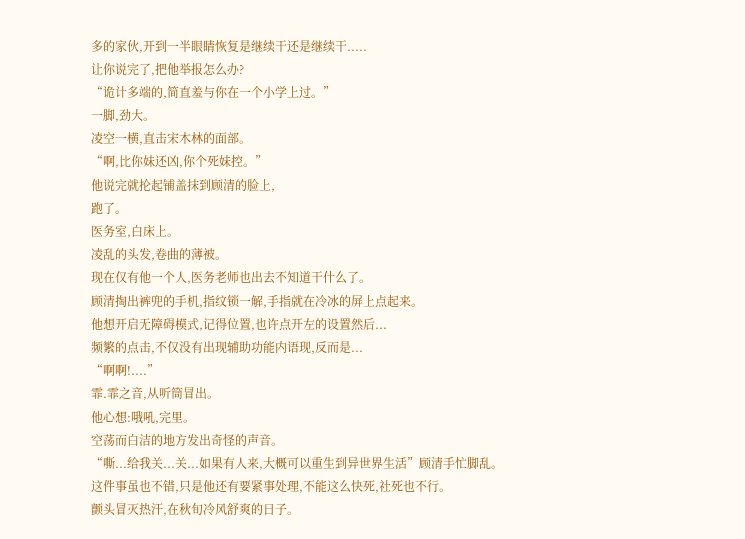多的家伙,开到一半眼睛恢复是继续干还是继续干.....
让你说完了,把他举报怎么办?
“诡计多端的,简直羞与你在一个小学上过。”
一脚,劲大。
凌空一横,直击宋木林的面部。
“啊,比你妹还凶,你个死妹控。”
他说完就抡起铺盖抹到顾清的脸上,
跑了。
医务室,白床上。
凌乱的头发,卷曲的薄被。
现在仅有他一个人,医务老师也出去不知道干什么了。
顾清掏出裤兜的手机,指纹锁一解,手指就在冷冰的屏上点起来。
他想开启无障碍模式,记得位置,也许点开左的设置然后...
频繁的点击,不仅没有出现辅助功能内语现,反而是...
“啊啊!....”
霏.霏之音,从听筒冒出。
他心想:哦吼,完里。
空荡而白洁的地方发出奇怪的声音。
“嘶...给我关...关...如果有人来,大概可以重生到异世界生活”顾清手忙脚乱。
这件事虽也不错,只是他还有要紧事处理,不能这么快死,社死也不行。
颤头冒灭热汗,在秋旬冷风舒爽的日子。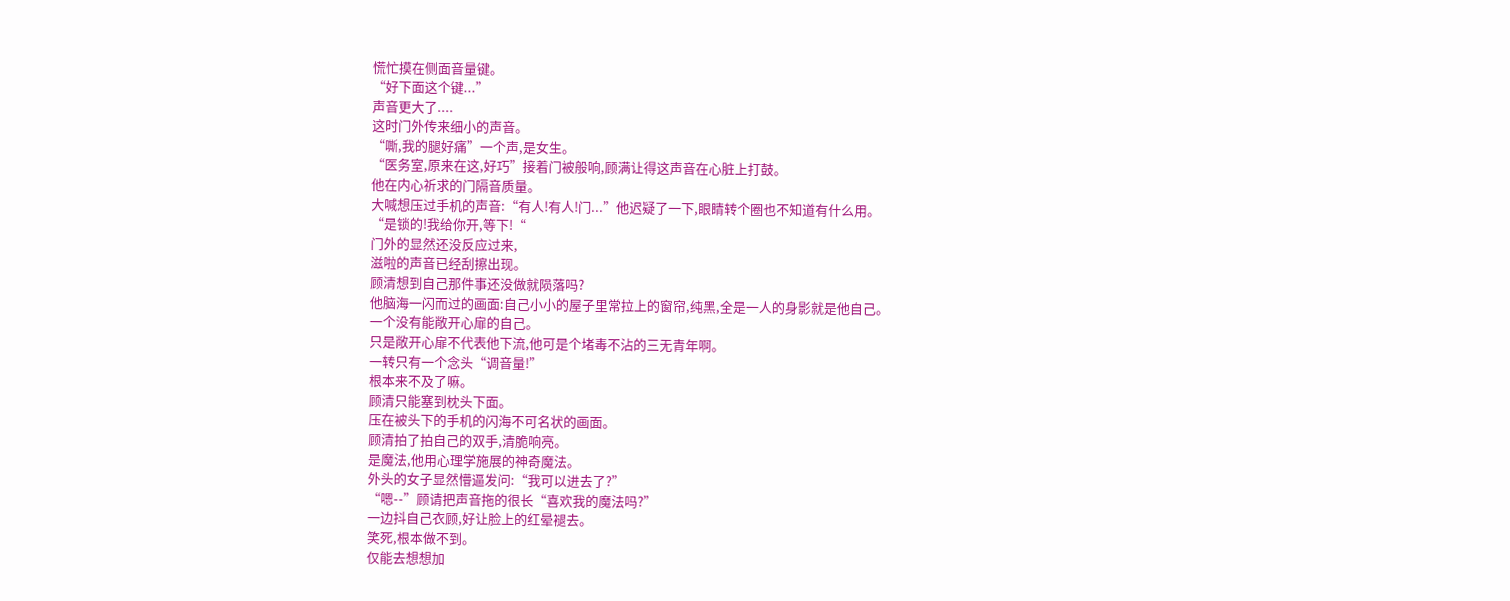慌忙摸在侧面音量键。
“好下面这个键...”
声音更大了....
这时门外传来细小的声音。
“嘶,我的腿好痛”一个声,是女生。
“医务室,原来在这,好巧”接着门被般响,顾满让得这声音在心脏上打鼓。
他在内心祈求的门隔音质量。
大喊想压过手机的声音:“有人!有人!门...”他迟疑了一下,眼睛转个圈也不知道有什么用。
“是锁的!我给你开,等下!“
门外的显然还没反应过来,
滋啦的声音已经刮擦出现。
顾清想到自己那件事还没做就陨落吗?
他脑海一闪而过的画面:自己小小的屋子里常拉上的窗帘,纯黑,全是一人的身影就是他自己。
一个没有能敞开心扉的自己。
只是敞开心扉不代表他下流,他可是个堵毒不沾的三无青年啊。
一转只有一个念头“调音量!”
根本来不及了嘛。
顾清只能塞到枕头下面。
压在被头下的手机的闪海不可名状的画面。
顾清拍了拍自己的双手,清脆响亮。
是魔法,他用心理学施展的神奇魔法。
外头的女子显然懵逼发问:“我可以进去了?”
“嗯--”顾请把声音拖的很长“喜欢我的魔法吗?”
一边抖自己衣顾,好让脸上的红晕褪去。
笑死,根本做不到。
仅能去想想加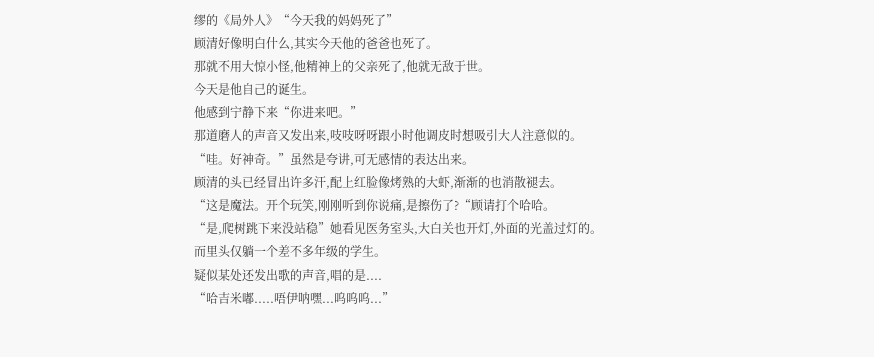缪的《局外人》“今天我的妈妈死了”
顾清好像明白什么,其实今天他的爸爸也死了。
那就不用大惊小怪,他精神上的父亲死了,他就无敌于世。
今天是他自己的诞生。
他感到宁静下来“你进来吧。”
那道磨人的声音又发出来,吱吱呀呀跟小时他调皮时想吸引大人注意似的。
“哇。好神奇。”虽然是夸讲,可无感情的表达出来。
顾清的头已经冒出许多汗,配上红脸像烤熟的大虾,渐渐的也消散褪去。
“这是魔法。开个玩笑,刚刚听到你说痛,是擦伤了?“顾请打个哈哈。
“是,爬树跳下来没站稳”她看见医务室头,大白关也开灯,外面的光盖过灯的。
而里头仅躺一个差不多年级的学生。
疑似某处还发出歌的声音,唱的是....
“哈吉米嘟.....唔伊呐嘿...呜呜呜...”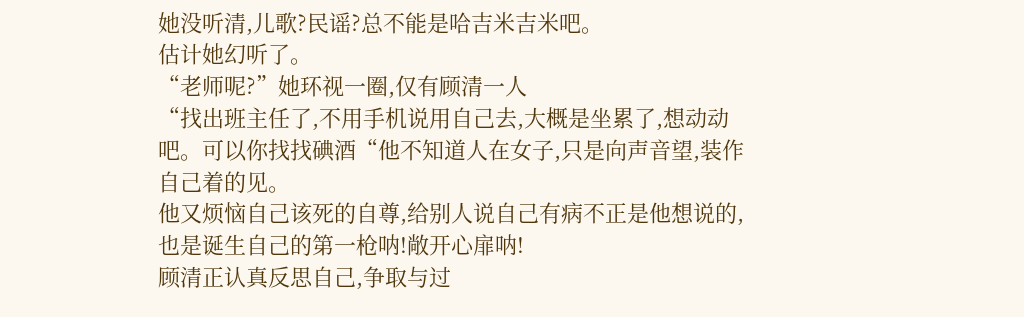她没听清,儿歌?民谣?总不能是哈吉米吉米吧。
估计她幻听了。
“老师呢?”她环视一圈,仅有顾清一人
“找出班主任了,不用手机说用自己去,大概是坐累了,想动动吧。可以你找找碘酒“他不知道人在女子,只是向声音望,装作自己着的见。
他又烦恼自己该死的自尊,给别人说自己有病不正是他想说的,也是诞生自己的第一枪呐!敞开心扉呐!
顾清正认真反思自己,争取与过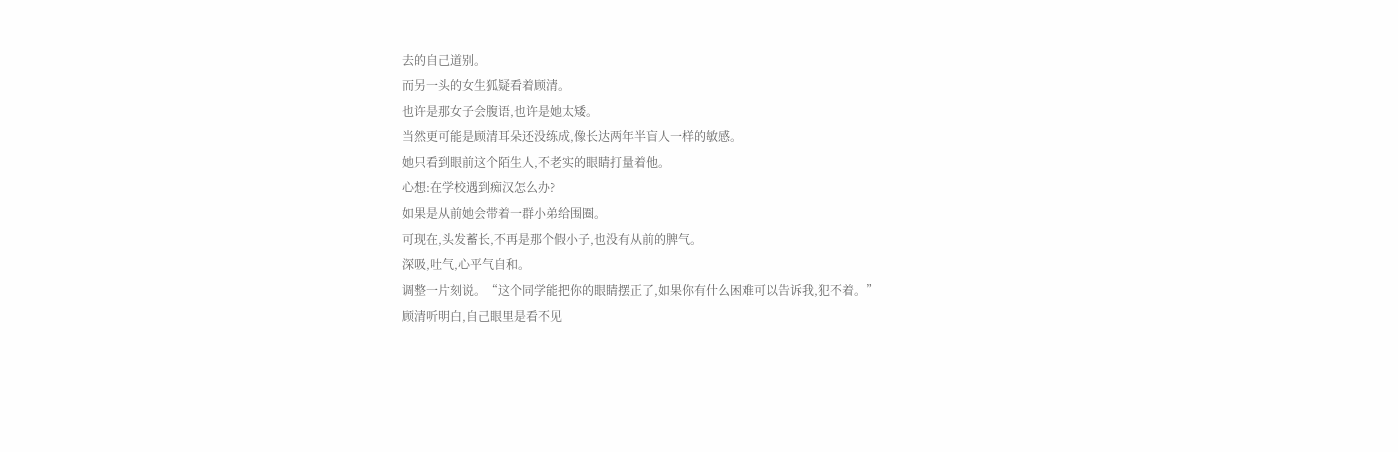去的自己道别。
而另一头的女生狐疑看着顾清。
也许是那女子会腹语,也许是她太矮。
当然更可能是顾清耳朵还没练成,像长达两年半盲人一样的敏感。
她只看到眼前这个陌生人,不老实的眼睛打量着他。
心想:在学校遇到痴汉怎么办?
如果是从前她会带着一群小弟给围圈。
可现在,头发蓄长,不再是那个假小子,也没有从前的脾气。
深吸,吐气,心平气自和。
调整一片刻说。“这个同学能把你的眼睛摆正了,如果你有什么困难可以告诉我,犯不着。”
顾清听明白,自己眼里是看不见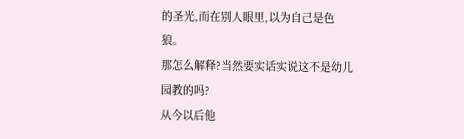的圣光,而在别人眼里,以为自己是色狼。
那怎么解释?当然要实话实说这不是幼儿园教的吗?
从今以后他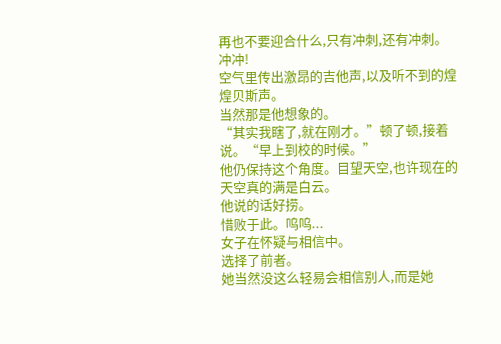再也不要迎合什么,只有冲刺,还有冲刺。
冲冲!
空气里传出激昂的吉他声,以及听不到的煌煌贝斯声。
当然那是他想象的。
“其实我瞎了,就在刚才。”顿了顿,接着说。“早上到校的时候。”
他仍保持这个角度。目望天空,也许现在的天空真的满是白云。
他说的话好捞。
惜败于此。呜呜...
女子在怀疑与相信中。
选择了前者。
她当然没这么轻易会相信别人,而是她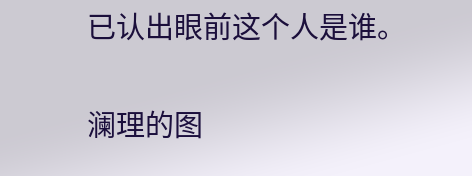已认出眼前这个人是谁。

澜理的图